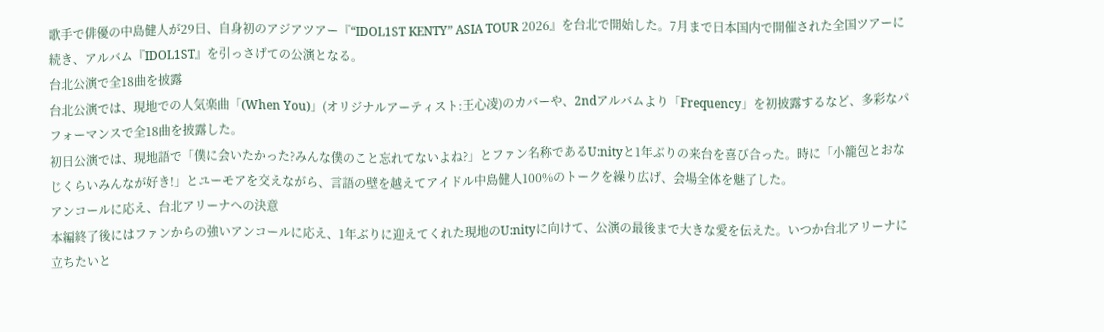歌手で俳優の中島健人が29日、自身初のアジアツアー『“IDOL1ST KENTY” ASIA TOUR 2026』を台北で開始した。7月まで日本国内で開催された全国ツアーに続き、アルバム『IDOL1ST』を引っさげての公演となる。
台北公演で全18曲を披露
台北公演では、現地での人気楽曲「(When You)」(オリジナルアーティスト:王心凌)のカバーや、2ndアルバムより「Frequency」を初披露するなど、多彩なパフォーマンスで全18曲を披露した。
初日公演では、現地語で「僕に会いたかった?みんな僕のこと忘れてないよね?」とファン名称であるU:nityと1年ぶりの来台を喜び合った。時に「小籠包とおなじくらいみんなが好き!」とユーモアを交えながら、言語の壁を越えてアイドル中島健人100%のトークを繰り広げ、会場全体を魅了した。
アンコールに応え、台北アリーナへの決意
本編終了後にはファンからの強いアンコールに応え、1年ぶりに迎えてくれた現地のU:nityに向けて、公演の最後まで大きな愛を伝えた。いつか台北アリーナに立ちたいと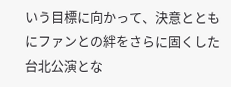いう目標に向かって、決意とともにファンとの絆をさらに固くした台北公演とな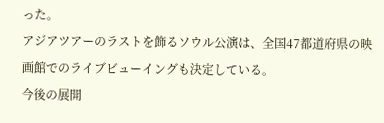った。
アジアツアーのラストを飾るソウル公演は、全国47都道府県の映画館でのライブビューイングも決定している。
今後の展開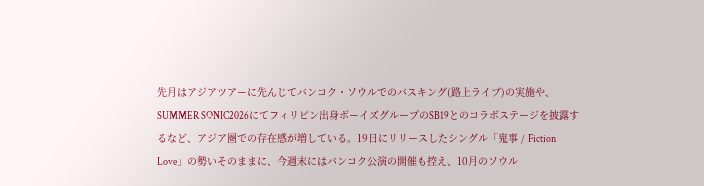先月はアジアツアーに先んじてバンコク・ソウルでのバスキング(路上ライブ)の実施や、SUMMER SONIC2026にてフィリピン出身ボーイズグループのSB19とのコラボステージを披露するなど、アジア圏での存在感が増している。19日にリリースしたシングル「鬼事 / Fiction Love」の勢いそのままに、今週末にはバンコク公演の開催も控え、10月のソウル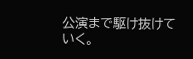公演まで駆け抜けていく。